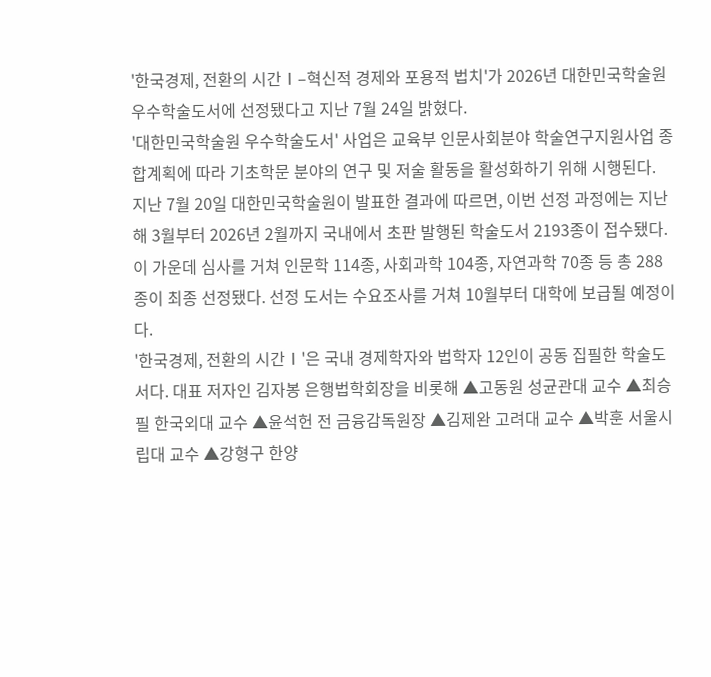'한국경제, 전환의 시간Ⅰ–혁신적 경제와 포용적 법치'가 2026년 대한민국학술원 우수학술도서에 선정됐다고 지난 7월 24일 밝혔다.
'대한민국학술원 우수학술도서' 사업은 교육부 인문사회분야 학술연구지원사업 종합계획에 따라 기초학문 분야의 연구 및 저술 활동을 활성화하기 위해 시행된다.
지난 7월 20일 대한민국학술원이 발표한 결과에 따르면, 이번 선정 과정에는 지난해 3월부터 2026년 2월까지 국내에서 초판 발행된 학술도서 2193종이 접수됐다.
이 가운데 심사를 거쳐 인문학 114종, 사회과학 104종, 자연과학 70종 등 총 288종이 최종 선정됐다. 선정 도서는 수요조사를 거쳐 10월부터 대학에 보급될 예정이다.
'한국경제, 전환의 시간Ⅰ'은 국내 경제학자와 법학자 12인이 공동 집필한 학술도서다. 대표 저자인 김자봉 은행법학회장을 비롯해 ▲고동원 성균관대 교수 ▲최승필 한국외대 교수 ▲윤석헌 전 금융감독원장 ▲김제완 고려대 교수 ▲박훈 서울시립대 교수 ▲강형구 한양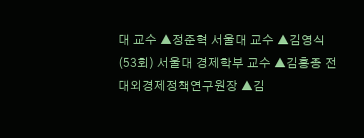대 교수 ▲정준혁 서울대 교수 ▲김영식(53회) 서울대 경제학부 교수 ▲김흥종 전 대외경제정책연구원장 ▲김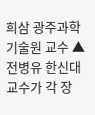희삼 광주과학기술원 교수 ▲전병유 한신대 교수가 각 장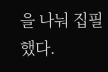을 나눠 집필했다.